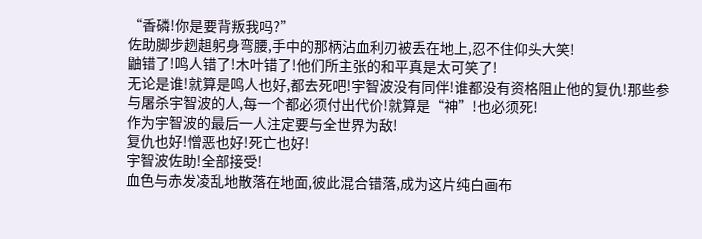“香磷!你是要背叛我吗?”
佐助脚步趔趄躬身弯腰,手中的那柄沾血利刃被丢在地上,忍不住仰头大笑!
鼬错了!鸣人错了!木叶错了!他们所主张的和平真是太可笑了!
无论是谁!就算是鸣人也好,都去死吧!宇智波没有同伴!谁都没有资格阻止他的复仇!那些参与屠杀宇智波的人,每一个都必须付出代价!就算是“神”!也必须死!
作为宇智波的最后一人注定要与全世界为敌!
复仇也好!憎恶也好!死亡也好!
宇智波佐助!全部接受!
血色与赤发凌乱地散落在地面,彼此混合错落,成为这片纯白画布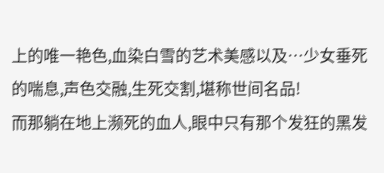上的唯一艳色,血染白雪的艺术美感以及…少女垂死的喘息,声色交融,生死交割,堪称世间名品!
而那躺在地上濒死的血人,眼中只有那个发狂的黑发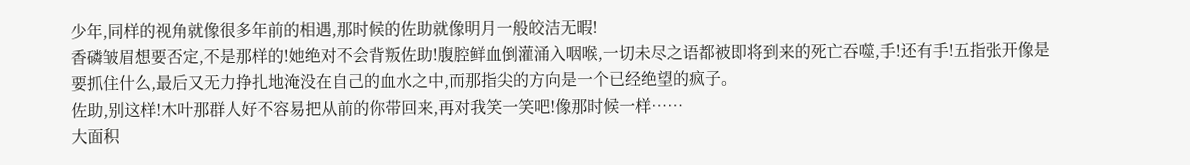少年,同样的视角就像很多年前的相遇,那时候的佐助就像明月一般皎洁无暇!
香磷皱眉想要否定,不是那样的!她绝对不会背叛佐助!腹腔鲜血倒灌涌入咽喉,一切未尽之语都被即将到来的死亡吞噬,手!还有手!五指张开像是要抓住什么,最后又无力挣扎地淹没在自己的血水之中,而那指尖的方向是一个已经绝望的疯子。
佐助,别这样!木叶那群人好不容易把从前的你带回来,再对我笑一笑吧!像那时候一样……
大面积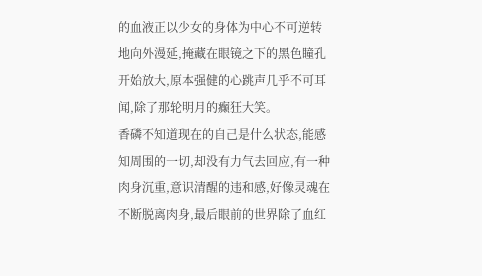的血液正以少女的身体为中心不可逆转地向外漫延,掩藏在眼镜之下的黑色瞳孔开始放大,原本强健的心跳声几乎不可耳闻,除了那轮明月的癫狂大笑。
香磷不知道现在的自己是什么状态,能感知周围的一切,却没有力气去回应,有一种肉身沉重,意识清醒的违和感,好像灵魂在不断脱离肉身,最后眼前的世界除了血红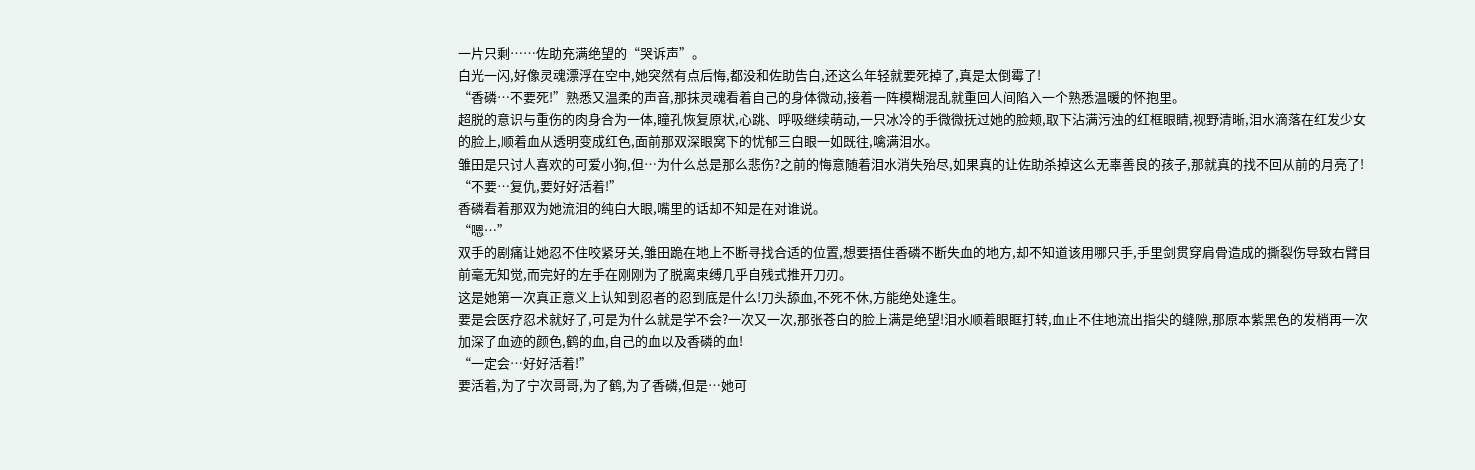一片只剩……佐助充满绝望的“哭诉声”。
白光一闪,好像灵魂漂浮在空中,她突然有点后悔,都没和佐助告白,还这么年轻就要死掉了,真是太倒霉了!
“香磷…不要死!”熟悉又温柔的声音,那抹灵魂看着自己的身体微动,接着一阵模糊混乱就重回人间陷入一个熟悉温暖的怀抱里。
超脱的意识与重伤的肉身合为一体,瞳孔恢复原状,心跳、呼吸继续萌动,一只冰冷的手微微抚过她的脸颊,取下沾满污浊的红框眼睛,视野清晰,泪水滴落在红发少女的脸上,顺着血从透明变成红色,面前那双深眼窝下的忧郁三白眼一如既往,噙满泪水。
雏田是只讨人喜欢的可爱小狗,但…为什么总是那么悲伤?之前的悔意随着泪水消失殆尽,如果真的让佐助杀掉这么无辜善良的孩子,那就真的找不回从前的月亮了!
“不要…复仇,要好好活着!”
香磷看着那双为她流泪的纯白大眼,嘴里的话却不知是在对谁说。
“嗯…”
双手的剧痛让她忍不住咬紧牙关,雏田跪在地上不断寻找合适的位置,想要捂住香磷不断失血的地方,却不知道该用哪只手,手里剑贯穿肩骨造成的撕裂伤导致右臂目前毫无知觉,而完好的左手在刚刚为了脱离束缚几乎自残式推开刀刃。
这是她第一次真正意义上认知到忍者的忍到底是什么!刀头舔血,不死不休,方能绝处逢生。
要是会医疗忍术就好了,可是为什么就是学不会?一次又一次,那张苍白的脸上满是绝望!泪水顺着眼眶打转,血止不住地流出指尖的缝隙,那原本紫黑色的发梢再一次加深了血迹的颜色,鹤的血,自己的血以及香磷的血!
“一定会…好好活着!”
要活着,为了宁次哥哥,为了鹤,为了香磷,但是…她可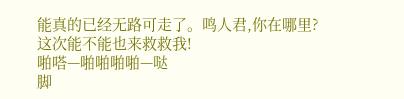能真的已经无路可走了。鸣人君,你在哪里?这次能不能也来救救我!
啪嗒—啪啪啪啪—哒
脚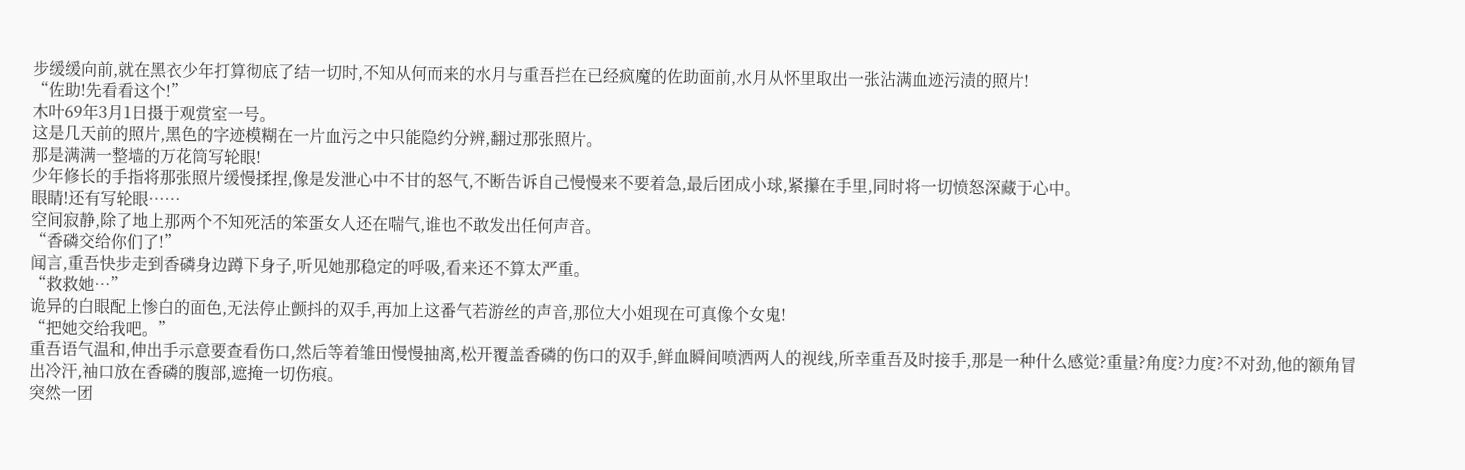步缓缓向前,就在黑衣少年打算彻底了结一切时,不知从何而来的水月与重吾拦在已经疯魔的佐助面前,水月从怀里取出一张沾满血迹污渍的照片!
“佐助!先看看这个!”
木叶69年3月1日摄于观赏室一号。
这是几天前的照片,黑色的字迹模糊在一片血污之中只能隐约分辨,翻过那张照片。
那是满满一整墙的万花筒写轮眼!
少年修长的手指将那张照片缓慢揉捏,像是发泄心中不甘的怒气,不断告诉自己慢慢来不要着急,最后团成小球,紧攥在手里,同时将一切愤怒深藏于心中。
眼睛!还有写轮眼……
空间寂静,除了地上那两个不知死活的笨蛋女人还在喘气,谁也不敢发出任何声音。
“香磷交给你们了!”
闻言,重吾快步走到香磷身边蹲下身子,听见她那稳定的呼吸,看来还不算太严重。
“救救她…”
诡异的白眼配上惨白的面色,无法停止颤抖的双手,再加上这番气若游丝的声音,那位大小姐现在可真像个女鬼!
“把她交给我吧。”
重吾语气温和,伸出手示意要查看伤口,然后等着雏田慢慢抽离,松开覆盖香磷的伤口的双手,鲜血瞬间喷洒两人的视线,所幸重吾及时接手,那是一种什么感觉?重量?角度?力度?不对劲,他的额角冒出冷汗,袖口放在香磷的腹部,遮掩一切伤痕。
突然一团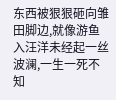东西被狠狠砸向雏田脚边,就像游鱼入汪洋未经起一丝波澜,一生一死不知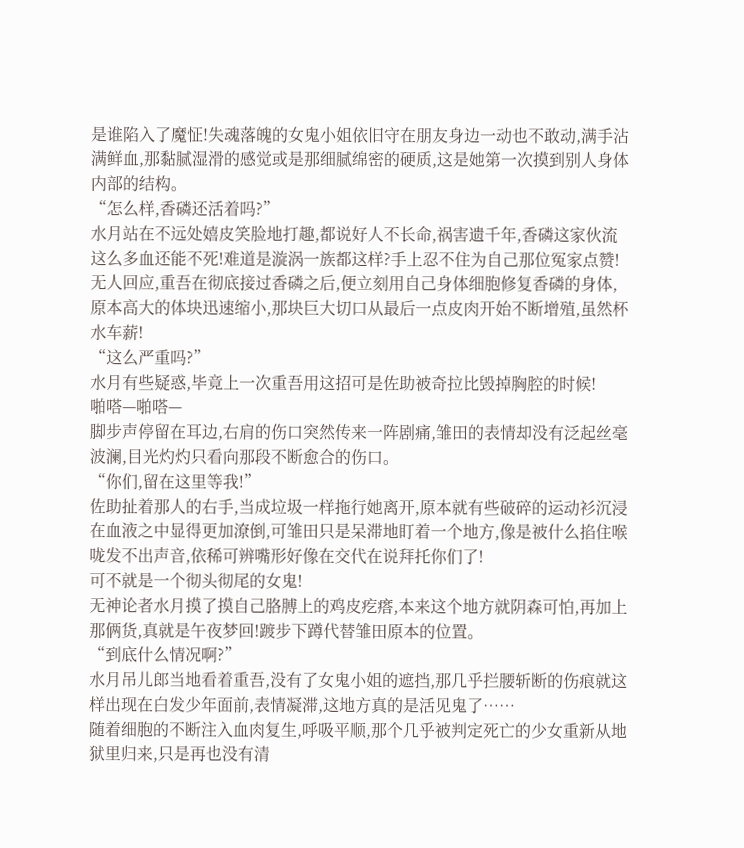是谁陷入了魔怔!失魂落魄的女鬼小姐依旧守在朋友身边一动也不敢动,满手沾满鲜血,那黏腻湿滑的感觉或是那细腻绵密的硬质,这是她第一次摸到别人身体内部的结构。
“怎么样,香磷还活着吗?”
水月站在不远处嬉皮笑脸地打趣,都说好人不长命,祸害遗千年,香磷这家伙流这么多血还能不死!难道是漩涡一族都这样?手上忍不住为自己那位冤家点赞!
无人回应,重吾在彻底接过香磷之后,便立刻用自己身体细胞修复香磷的身体,原本高大的体块迅速缩小,那块巨大切口从最后一点皮肉开始不断增殖,虽然杯水车薪!
“这么严重吗?”
水月有些疑惑,毕竟上一次重吾用这招可是佐助被奇拉比毁掉胸腔的时候!
啪嗒—啪嗒—
脚步声停留在耳边,右肩的伤口突然传来一阵剧痛,雏田的表情却没有泛起丝毫波澜,目光灼灼只看向那段不断愈合的伤口。
“你们,留在这里等我!”
佐助扯着那人的右手,当成垃圾一样拖行她离开,原本就有些破碎的运动衫沉浸在血液之中显得更加潦倒,可雏田只是呆滞地盯着一个地方,像是被什么掐住喉咙发不出声音,依稀可辨嘴形好像在交代在说拜托你们了!
可不就是一个彻头彻尾的女鬼!
无神论者水月摸了摸自己胳膊上的鸡皮疙瘩,本来这个地方就阴森可怕,再加上那俩货,真就是午夜梦回!踱步下蹲代替雏田原本的位置。
“到底什么情况啊?”
水月吊儿郎当地看着重吾,没有了女鬼小姐的遮挡,那几乎拦腰斩断的伤痕就这样出现在白发少年面前,表情凝滞,这地方真的是活见鬼了……
随着细胞的不断注入血肉复生,呼吸平顺,那个几乎被判定死亡的少女重新从地狱里归来,只是再也没有清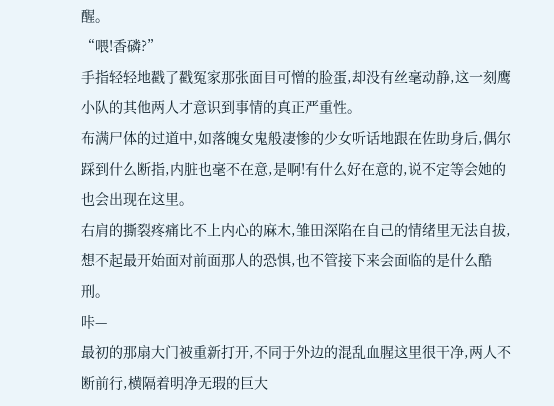醒。
“喂!香磷?”
手指轻轻地戳了戳冤家那张面目可憎的脸蛋,却没有丝毫动静,这一刻鹰小队的其他两人才意识到事情的真正严重性。
布满尸体的过道中,如落魄女鬼般凄惨的少女听话地跟在佐助身后,偶尔踩到什么断指,内脏也毫不在意,是啊!有什么好在意的,说不定等会她的也会出现在这里。
右肩的撕裂疼痛比不上内心的麻木,雏田深陷在自己的情绪里无法自拔,想不起最开始面对前面那人的恐惧,也不管接下来会面临的是什么酷刑。
咔—
最初的那扇大门被重新打开,不同于外边的混乱血腥这里很干净,两人不断前行,横隔着明净无瑕的巨大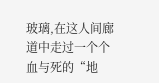玻璃,在这人间廊道中走过一个个血与死的“地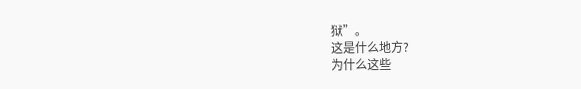狱”。
这是什么地方?
为什么这些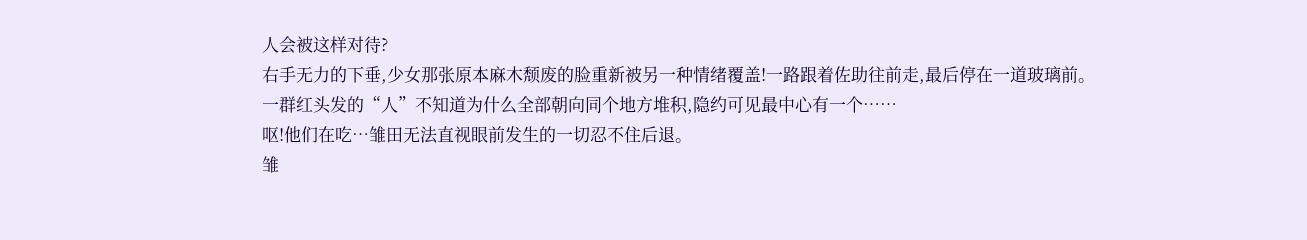人会被这样对待?
右手无力的下垂,少女那张原本麻木颓废的脸重新被另一种情绪覆盖!一路跟着佐助往前走,最后停在一道玻璃前。
一群红头发的“人”不知道为什么全部朝向同个地方堆积,隐约可见最中心有一个……
呕!他们在吃…雏田无法直视眼前发生的一切忍不住后退。
雏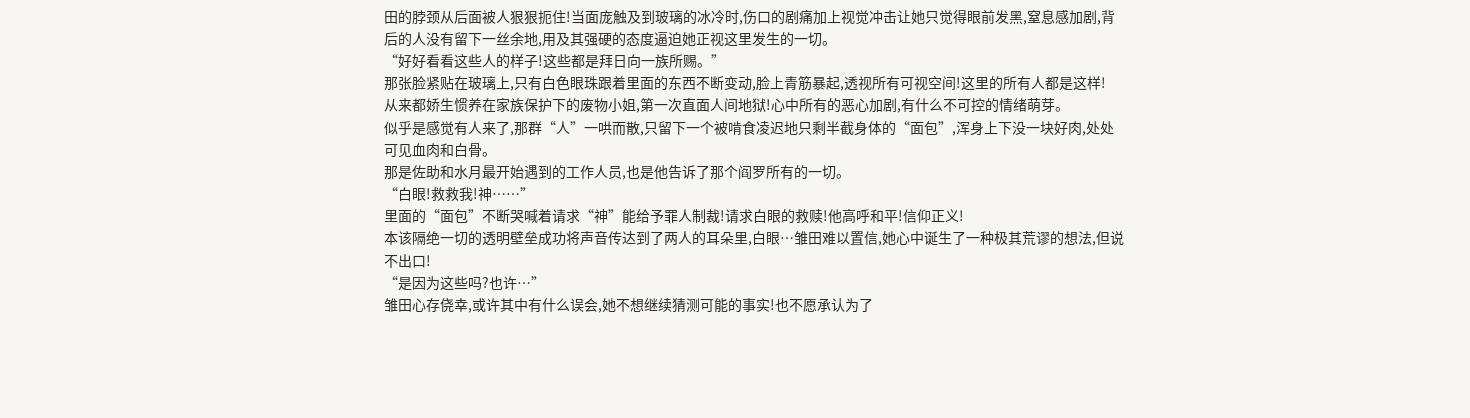田的脖颈从后面被人狠狠扼住!当面庞触及到玻璃的冰冷时,伤口的剧痛加上视觉冲击让她只觉得眼前发黑,窒息感加剧,背后的人没有留下一丝余地,用及其强硬的态度逼迫她正视这里发生的一切。
“好好看看这些人的样子!这些都是拜日向一族所赐。”
那张脸紧贴在玻璃上,只有白色眼珠跟着里面的东西不断变动,脸上青筋暴起,透视所有可视空间!这里的所有人都是这样!
从来都娇生惯养在家族保护下的废物小姐,第一次直面人间地狱!心中所有的恶心加剧,有什么不可控的情绪萌芽。
似乎是感觉有人来了,那群“人”一哄而散,只留下一个被啃食凌迟地只剩半截身体的“面包”,浑身上下没一块好肉,处处可见血肉和白骨。
那是佐助和水月最开始遇到的工作人员,也是他告诉了那个阎罗所有的一切。
“白眼!救救我!神……”
里面的“面包”不断哭喊着请求“神”能给予罪人制裁!请求白眼的救赎!他高呼和平!信仰正义!
本该隔绝一切的透明壁垒成功将声音传达到了两人的耳朵里,白眼…雏田难以置信,她心中诞生了一种极其荒谬的想法,但说不出口!
“是因为这些吗?也许…”
雏田心存侥幸,或许其中有什么误会,她不想继续猜测可能的事实!也不愿承认为了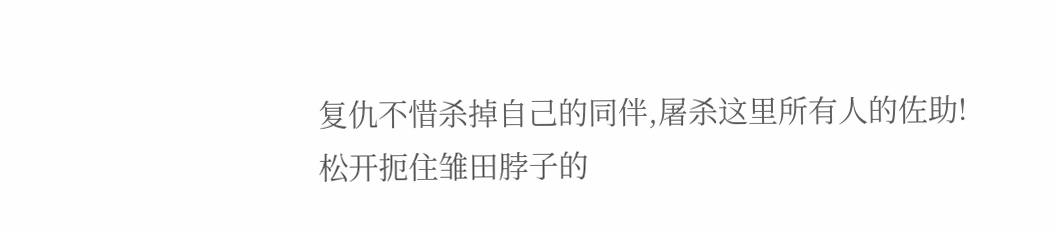复仇不惜杀掉自己的同伴,屠杀这里所有人的佐助!
松开扼住雏田脖子的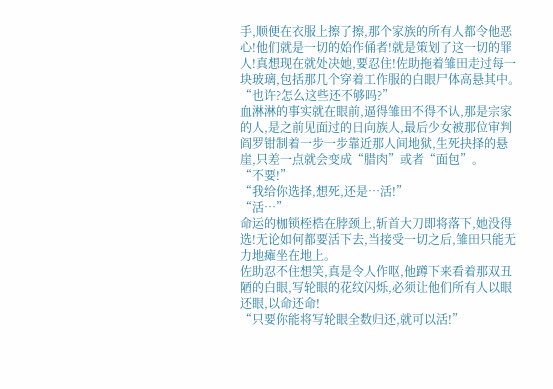手,顺便在衣服上擦了擦,那个家族的所有人都令他恶心!他们就是一切的始作俑者!就是策划了这一切的罪人!真想现在就处决她,要忍住!佐助拖着雏田走过每一块玻璃,包括那几个穿着工作服的白眼尸体高悬其中。
“也许?怎么这些还不够吗?”
血淋淋的事实就在眼前,逼得雏田不得不认,那是宗家的人,是之前见面过的日向族人,最后少女被那位审判阎罗钳制着一步一步靠近那人间地狱,生死抉择的悬崖,只差一点就会变成“腊肉”或者“面包”。
“不要!”
“我给你选择,想死,还是…活!”
“活…”
命运的枷锁桎梏在脖颈上,斩首大刀即将落下,她没得选!无论如何都要活下去,当接受一切之后,雏田只能无力地瘫坐在地上。
佐助忍不住想笑,真是令人作呕,他蹲下来看着那双丑陋的白眼,写轮眼的花纹闪烁,必须让他们所有人以眼还眼,以命还命!
“只要你能将写轮眼全数归还,就可以活!”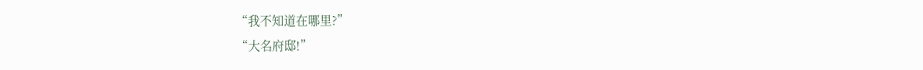“我不知道在哪里?”
“大名府邸!”